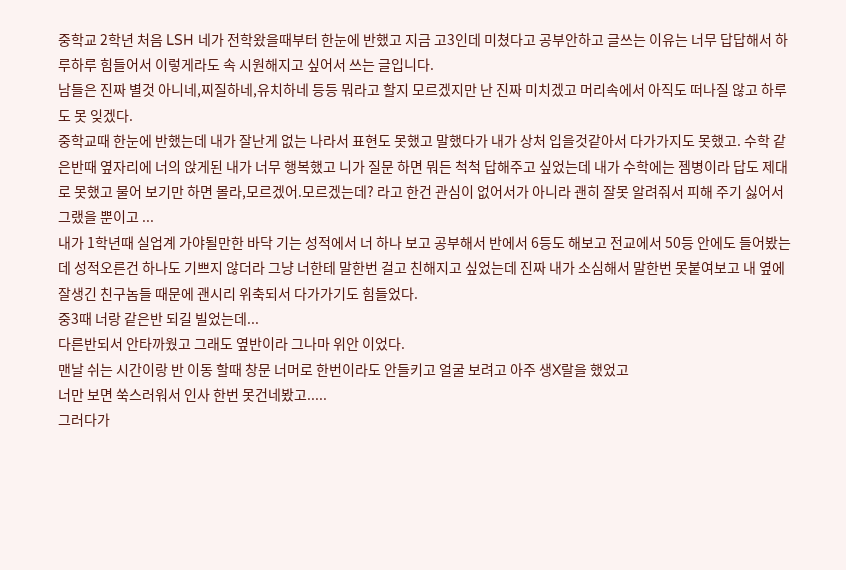중학교 2학년 처음 LSH 네가 전학왔을때부터 한눈에 반했고 지금 고3인데 미쳤다고 공부안하고 글쓰는 이유는 너무 답답해서 하루하루 힘들어서 이렇게라도 속 시원해지고 싶어서 쓰는 글입니다.
남들은 진짜 별것 아니네,찌질하네,유치하네 등등 뭐라고 할지 모르겠지만 난 진짜 미치겠고 머리속에서 아직도 떠나질 않고 하루도 못 잊겠다.
중학교때 한눈에 반했는데 내가 잘난게 없는 나라서 표현도 못했고 말했다가 내가 상처 입을것같아서 다가가지도 못했고. 수학 같은반때 옆자리에 너의 앉게된 내가 너무 행복했고 니가 질문 하면 뭐든 척척 답해주고 싶었는데 내가 수학에는 젬병이라 답도 제대로 못했고 물어 보기만 하면 몰라,모르겠어.모르겠는데? 라고 한건 관심이 없어서가 아니라 괜히 잘못 알려줘서 피해 주기 싫어서 그랬을 뿐이고 ...
내가 1학년때 실업계 가야될만한 바닥 기는 성적에서 너 하나 보고 공부해서 반에서 6등도 해보고 전교에서 50등 안에도 들어봤는데 성적오른건 하나도 기쁘지 않더라 그냥 너한테 말한번 걸고 친해지고 싶었는데 진짜 내가 소심해서 말한번 못붙여보고 내 옆에 잘생긴 친구놈들 때문에 괜시리 위축되서 다가가기도 힘들었다.
중3때 너랑 같은반 되길 빌었는데...
다른반되서 안타까웠고 그래도 옆반이라 그나마 위안 이었다.
맨날 쉬는 시간이랑 반 이동 할때 창문 너머로 한번이라도 안들키고 얼굴 보려고 아주 생X랄을 했었고
너만 보면 쑥스러워서 인사 한번 못건네봤고.....
그러다가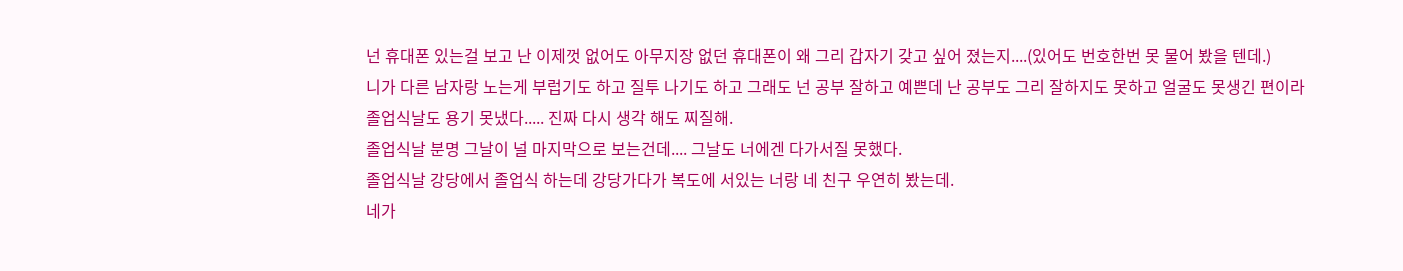넌 휴대폰 있는걸 보고 난 이제껏 없어도 아무지장 없던 휴대폰이 왜 그리 갑자기 갖고 싶어 졌는지....(있어도 번호한번 못 물어 봤을 텐데.)
니가 다른 남자랑 노는게 부럽기도 하고 질투 나기도 하고 그래도 넌 공부 잘하고 예쁜데 난 공부도 그리 잘하지도 못하고 얼굴도 못생긴 편이라 졸업식날도 용기 못냈다..... 진짜 다시 생각 해도 찌질해.
졸업식날 분명 그날이 널 마지막으로 보는건데.... 그날도 너에겐 다가서질 못했다.
졸업식날 강당에서 졸업식 하는데 강당가다가 복도에 서있는 너랑 네 친구 우연히 봤는데.
네가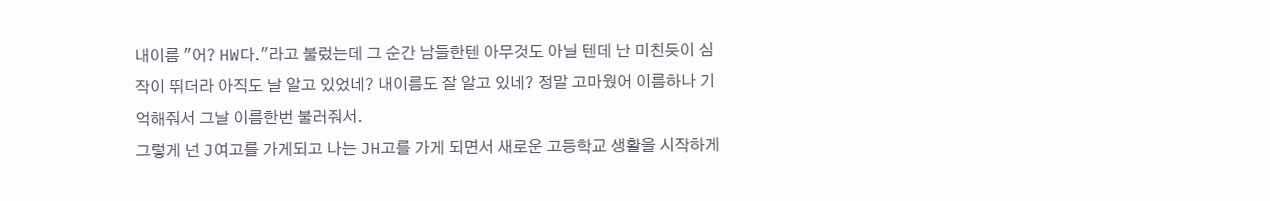내이름 "어? HW다."라고 불렀는데 그 순간 남들한텐 아무것도 아닐 텐데 난 미친듯이 심작이 뛰더라 아직도 날 알고 있었네? 내이름도 잘 알고 있네? 정말 고마웠어 이름하나 기억해줘서 그날 이름한번 불러줘서.
그렇게 넌 J여고를 가게되고 나는 JH고를 가게 되면서 새로운 고등학교 생활을 시작하게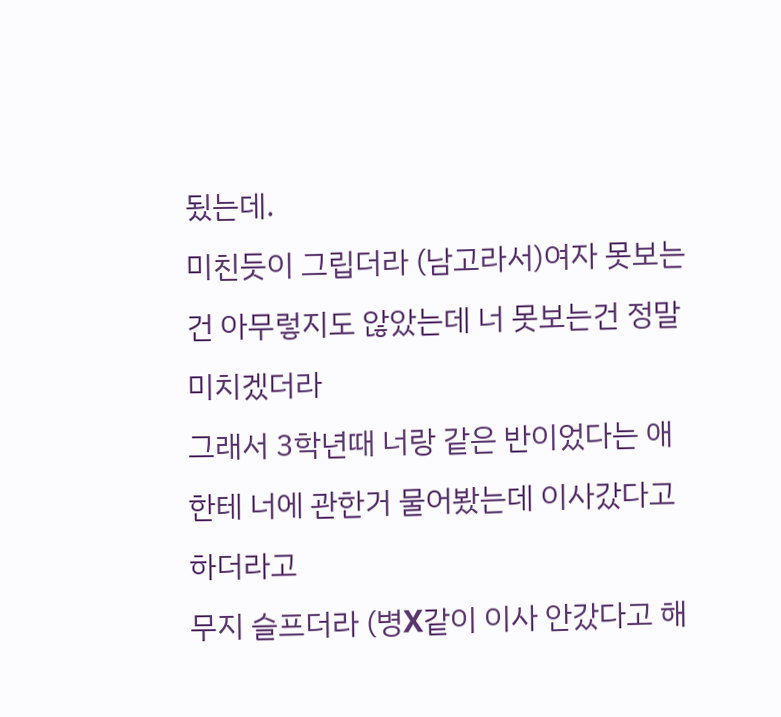됬는데.
미친듯이 그립더라 (남고라서)여자 못보는건 아무렇지도 않았는데 너 못보는건 정말 미치겠더라
그래서 3학년때 너랑 같은 반이었다는 애한테 너에 관한거 물어봤는데 이사갔다고 하더라고
무지 슬프더라 (병X같이 이사 안갔다고 해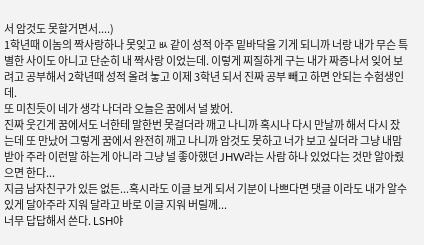서 암것도 못할거면서....)
1학년때 이놈의 짝사랑하나 못잊고 ㅄ 같이 성적 아주 밑바닥을 기게 되니까 너랑 내가 무슨 특별한 사이도 아니고 단순히 내 짝사랑 이었는데. 이렇게 찌질하게 구는 내가 짜증나서 잊어 보려고 공부해서 2학년때 성적 올려 놓고 이제 3학년 되서 진짜 공부 빼고 하면 안되는 수험생인데.
또 미친듯이 네가 생각 나더라 오늘은 꿈에서 널 봤어.
진짜 웃긴게 꿈에서도 너한테 말한번 못걸더라 깨고 나니까 혹시나 다시 만날까 해서 다시 잤는데 또 만났어 그렇게 꿈에서 완전히 깨고 나니까 암것도 못하고 너가 보고 싶더라 그냥 내맘 받아 주라 이런말 하는게 아니라 그냥 널 좋아했던 JHW라는 사람 하나 있었다는 것만 알아줬으면 한다...
지금 남자친구가 있든 없든...혹시라도 이글 보게 되서 기분이 나쁘다면 댓글 이라도 내가 알수 있게 달아주라 지워 달라고 바로 이글 지워 버릴께...
너무 답답해서 쓴다. LSH야